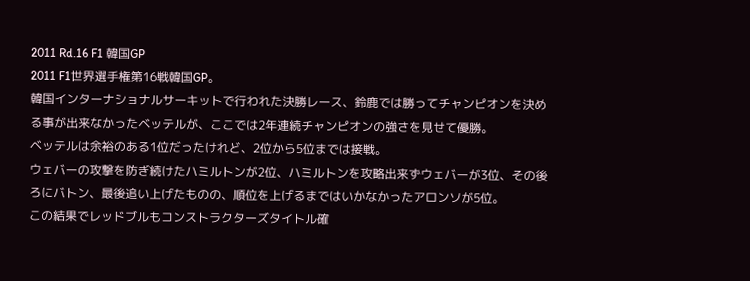2011 Rd.16 F1 韓国GP
2011 F1世界選手権第16戦韓国GP。
韓国インターナショナルサーキットで行われた決勝レース、鈴鹿では勝ってチャンピオンを決める事が出来なかったベッテルが、ここでは2年連続チャンピオンの強さを見せて優勝。
ベッテルは余裕のある1位だったけれど、2位から5位までは接戦。
ウェバーの攻撃を防ぎ続けたハミルトンが2位、ハミルトンを攻略出来ずウェバーが3位、その後ろにバトン、最後追い上げたものの、順位を上げるまではいかなかったアロンソが5位。
この結果でレッドブルもコンストラクターズタイトル確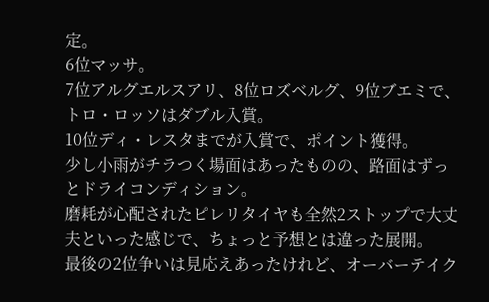定。
6位マッサ。
7位アルグエルスアリ、8位ロズベルグ、9位ブエミで、トロ・ロッソはダブル入賞。
10位ディ・レスタまでが入賞で、ポイント獲得。
少し小雨がチラつく場面はあったものの、路面はずっとドライコンディション。
磨耗が心配されたピレリタイヤも全然2ストップで大丈夫といった感じで、ちょっと予想とは違った展開。
最後の2位争いは見応えあったけれど、オーバーテイク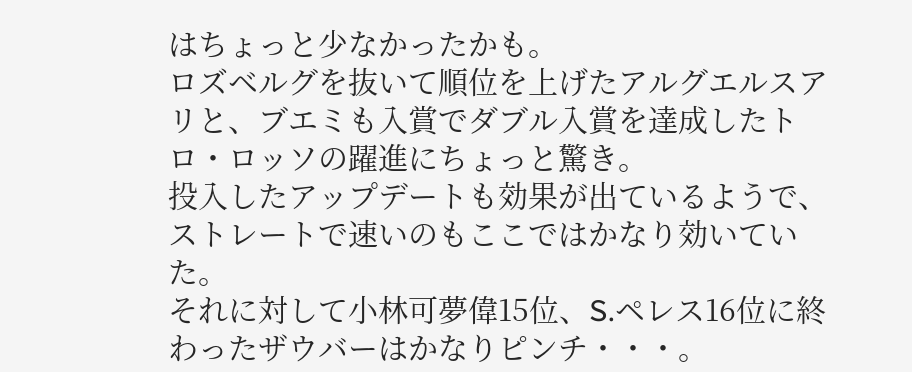はちょっと少なかったかも。
ロズベルグを抜いて順位を上げたアルグエルスアリと、ブエミも入賞でダブル入賞を達成したトロ・ロッソの躍進にちょっと驚き。
投入したアップデートも効果が出ているようで、ストレートで速いのもここではかなり効いていた。
それに対して小林可夢偉15位、S.ペレス16位に終わったザウバーはかなりピンチ・・・。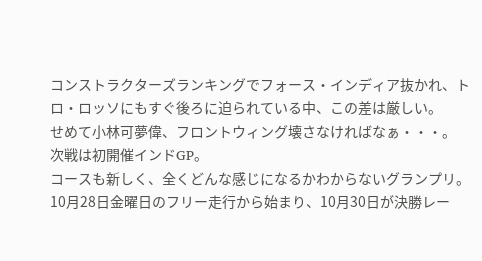コンストラクターズランキングでフォース・インディア抜かれ、トロ・ロッソにもすぐ後ろに迫られている中、この差は厳しい。
せめて小林可夢偉、フロントウィング壊さなければなぁ・・・。
次戦は初開催インドGP。
コースも新しく、全くどんな感じになるかわからないグランプリ。
10月28日金曜日のフリー走行から始まり、10月30日が決勝レー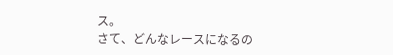ス。
さて、どんなレースになるの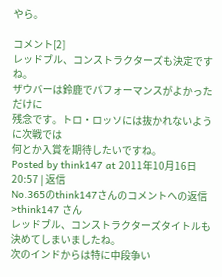やら。

コメント[2]
レッドブル、コンストラクターズも決定ですね。
ザウバーは鈴鹿でパフォーマンスがよかっただけに
残念です。トロ・ロッソには抜かれないように次戦では
何とか入賞を期待したいですね。
Posted by think147 at 2011年10月16日 20:57 | 返信
No.365のthink147さんのコメントへの返信
>think147 さん
レッドブル、コンストラクターズタイトルも決めてしまいましたね。
次のインドからは特に中段争い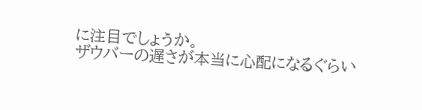に注目でしょうか。
ザウバーの遅さが本当に心配になるぐらい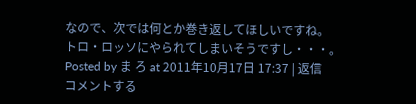なので、次では何とか巻き返してほしいですね。
トロ・ロッソにやられてしまいそうですし・・・。
Posted by ま ろ at 2011年10月17日 17:37 | 返信
コメントする